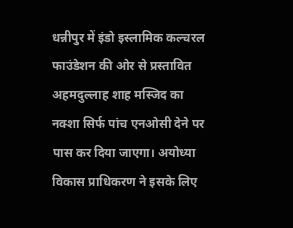धन्नीपुर में इंडो इस्लामिक कल्चरल फाउंडेशन की ओर से प्रस्तावित अहमदुल्लाह शाह मस्जिद का नक्शा सिर्फ पांच एनओसी देने पर पास कर दिया जाएगा। अयोध्या विकास प्राधिकरण ने इसके लिए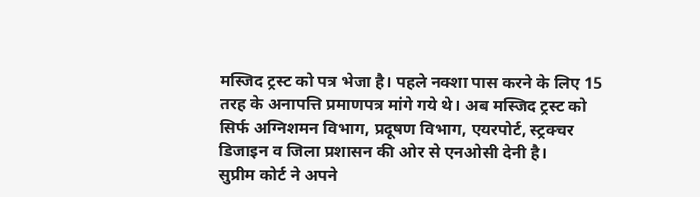मस्जिद ट्रस्ट को पत्र भेजा है। पहले नक्शा पास करने के लिए 15 तरह के अनापत्ति प्रमाणपत्र मांगे गये थे। अब मस्जिद ट्रस्ट को सिर्फ अग्निशमन विभाग, प्रदूषण विभाग, एयरपोर्ट, स्ट्रक्चर डिजाइन व जिला प्रशासन की ओर से एनओसी देनी है।
सुप्रीम कोर्ट ने अपने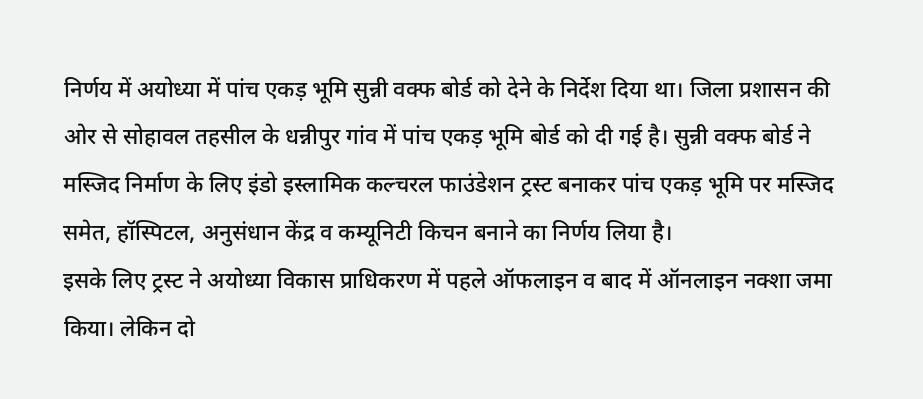निर्णय में अयोध्या में पांच एकड़ भूमि सुन्नी वक्फ बोर्ड को देने के निर्देश दिया था। जिला प्रशासन की ओर से सोहावल तहसील के धन्नीपुर गांव में पांच एकड़ भूमि बोर्ड को दी गई है। सुन्नी वक्फ बोर्ड ने मस्जिद निर्माण के लिए इंडो इस्लामिक कल्चरल फाउंडेशन ट्रस्ट बनाकर पांच एकड़ भूमि पर मस्जिद समेत, हॉस्पिटल, अनुसंधान केंद्र व कम्यूनिटी किचन बनाने का निर्णय लिया है।
इसके लिए ट्रस्ट ने अयोध्या विकास प्राधिकरण में पहले ऑफलाइन व बाद में ऑनलाइन नक्शा जमा किया। लेकिन दो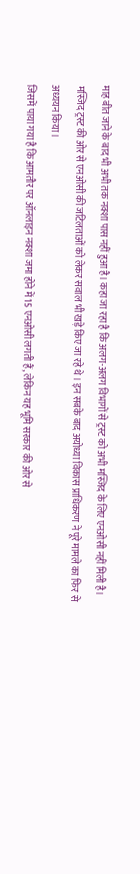माह बीत जाने के बाद भी अभी तक नक्शा पास नहीं हुआ है। कहा जा रहा है कि अलग-अलग विभागों से ट्रस्ट को अभी मस्जिद के लिए एनओसी नहीं मिली है। मस्जिद ट्रस्ट की ओर से एनओसी की जटिलताओं को लेकर सवाल भी खड़े किए जा रहे थे। इन सबके बाद अयोध्या विकास प्राधिकरण ने पूरे मामले का फिर से अध्ययन किया।
जिसमें पाया गया है कि आमतौर पर ऑनलाइन नक्शा जमा होने में 15 एनओसी लगती हैं, लेकिन यह भूमि सरकार की ओर से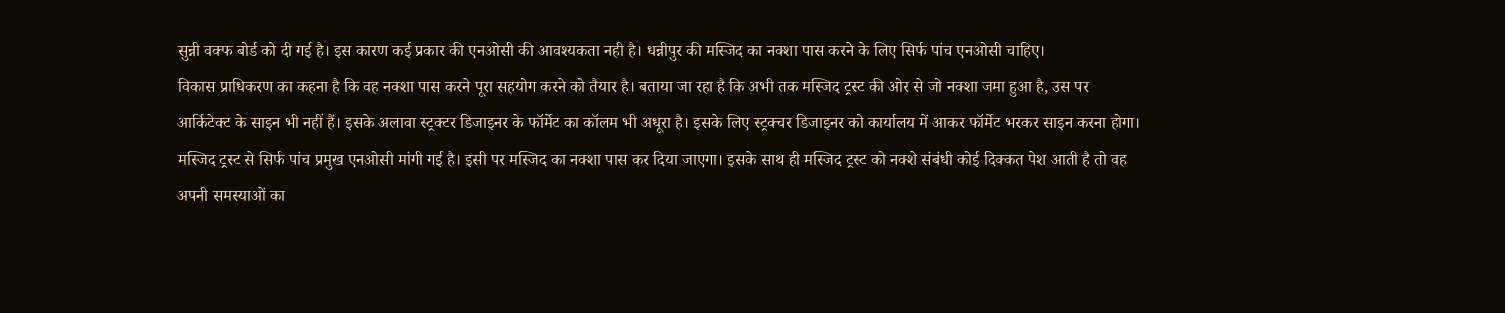सुन्नी वक्फ बोर्ड को दी गई है। इस कारण कई प्रकार की एनओसी की आवश्यकता नही है। धन्नीपुर की मस्जिद का नक्शा पास करने के लिए सिर्फ पांच एनओसी चाहिए।
विकास प्राधिकरण का कहना है कि वह नक्शा पास करने पूरा सहयोग करने को तैयार है। बताया जा रहा है कि अभी तक मस्जिद ट्रस्ट की ओर से जो नक्शा जमा हुआ है, उस पर आर्किटेक्ट के साइन भी नहीं हैं। इसके अलावा स्ट्रक्टर डिजाइनर के फॉर्मेट का कॉलम भी अधूरा है। इसके लिए स्ट्रक्चर डिजाइनर को कार्यालय में आकर फॉर्मेट भरकर साइन करना होगा।
मस्जिद ट्रस्ट से सिर्फ पांच प्रमुख एनओसी मांगी गई है। इसी पर मस्जिद का नक्शा पास कर दिया जाएगा। इसके साथ ही मस्जिद ट्रस्ट को नक्शे संबंधी कोई दिक्कत पेश आती है तो वह अपनी समस्याओं का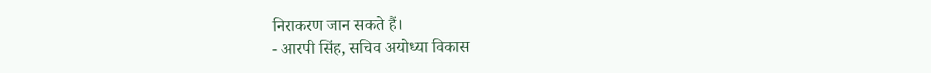निराकरण जान सकते हैं।
- आरपी सिंह, सचिव अयोध्या विकास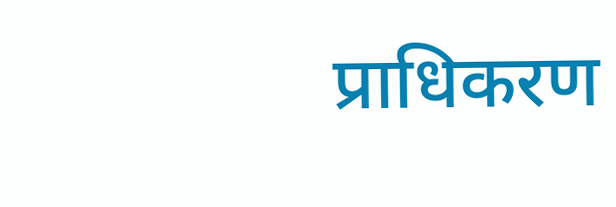प्राधिकरण